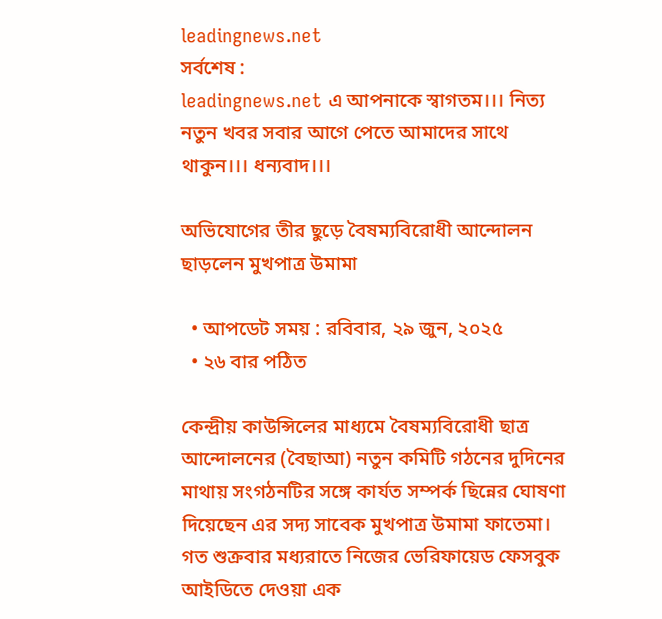leadingnews.net
সর্বশেষ :
leadingnews.net এ আপনাকে স্বাগতম।।। নিত্য নতুন খবর সবার আগে পেতে আমাদের সাথে থাকুন।।। ধন্যবাদ।।।

অভিযোগের তীর ছুড়ে বৈষম্যবিরোধী আন্দোলন ছাড়লেন মুখপাত্র উমামা

  • আপডেট সময় : রবিবার, ২৯ জুন, ২০২৫
  • ২৬ বার পঠিত

কেন্দ্রীয় কাউন্সিলের মাধ্যমে বৈষম্যবিরোধী ছাত্র আন্দোলনের (বৈছাআ) নতুন কমিটি গঠনের দুদিনের মাথায় সংগঠনটির সঙ্গে কার্যত সম্পর্ক ছিন্নের ঘোষণা দিয়েছেন এর সদ্য সাবেক মুখপাত্র উমামা ফাতেমা। গত শুক্রবার মধ্যরাতে নিজের ভেরিফায়েড ফেসবুক আইডিতে দেওয়া এক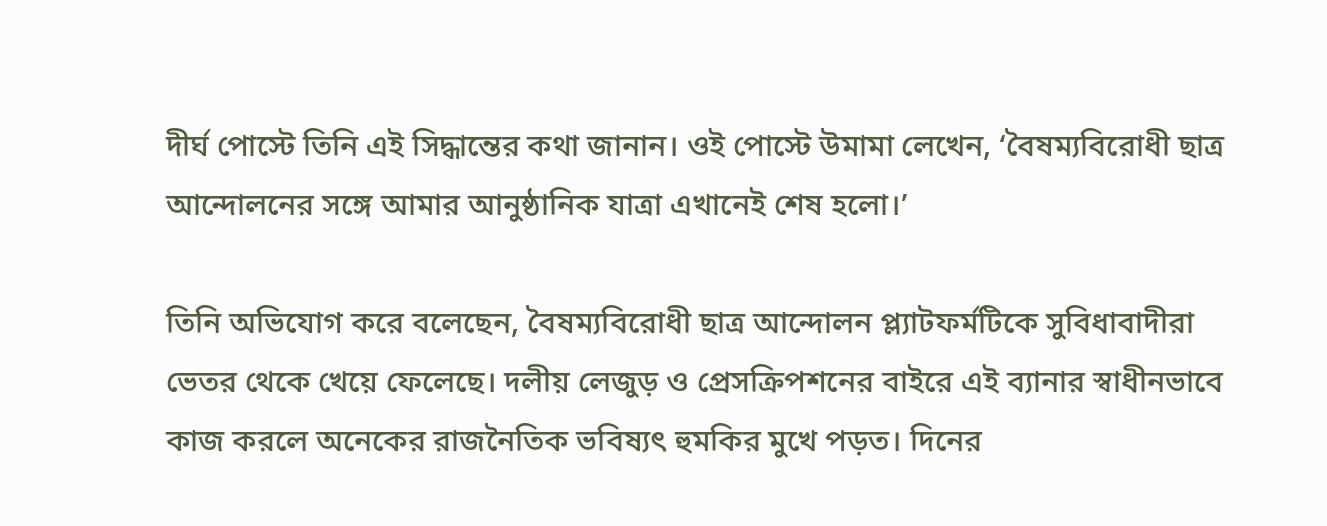দীর্ঘ পোস্টে তিনি এই সিদ্ধান্তের কথা জানান। ওই পোস্টে উমামা লেখেন, ‘বৈষম্যবিরোধী ছাত্র আন্দোলনের সঙ্গে আমার আনুষ্ঠানিক যাত্রা এখানেই শেষ হলো।’

তিনি অভিযোগ করে বলেছেন, বৈষম্যবিরোধী ছাত্র আন্দোলন প্ল্যাটফর্মটিকে সুবিধাবাদীরা ভেতর থেকে খেয়ে ফেলেছে। দলীয় লেজুড় ও প্রেসক্রিপশনের বাইরে এই ব্যানার স্বাধীনভাবে কাজ করলে অনেকের রাজনৈতিক ভবিষ্যৎ হুমকির মুখে পড়ত। দিনের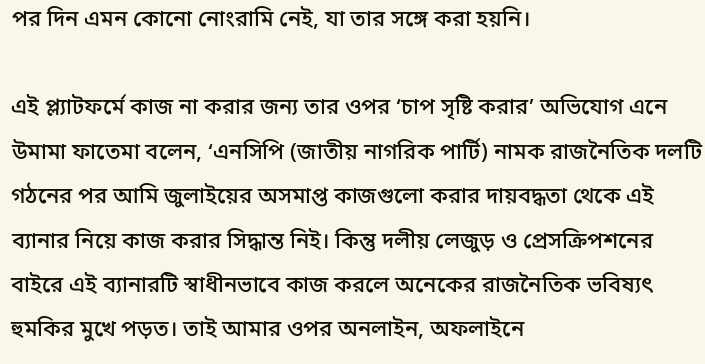পর দিন এমন কোনো নোংরামি নেই, যা তার সঙ্গে করা হয়নি।

এই প্ল্যাটফর্মে কাজ না করার জন্য তার ওপর ‘চাপ সৃষ্টি করার’ অভিযোগ এনে উমামা ফাতেমা বলেন, ‘এনসিপি (জাতীয় নাগরিক পার্টি) নামক রাজনৈতিক দলটি গঠনের পর আমি জুলাইয়ের অসমাপ্ত কাজগুলো করার দায়বদ্ধতা থেকে এই ব্যানার নিয়ে কাজ করার সিদ্ধান্ত নিই। কিন্তু দলীয় লেজুড় ও প্রেসক্রিপশনের বাইরে এই ব্যানারটি স্বাধীনভাবে কাজ করলে অনেকের রাজনৈতিক ভবিষ্যৎ হুমকির মুখে পড়ত। তাই আমার ওপর অনলাইন, অফলাইনে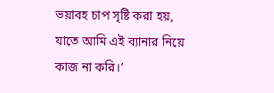ভয়াবহ চাপ সৃষ্টি করা হয়, যাতে আমি এই ব্যানার নিয়ে কাজ না করি।’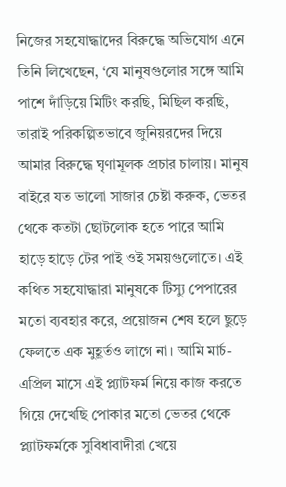নিজের সহযোদ্ধাদের বিরুদ্ধে অভিযোগ এনে তিনি লিখেছেন, ‘যে মানুষগুলোর সঙ্গে আমি পাশে দাঁড়িয়ে মিটিং করছি, মিছিল করছি, তারাই পরিকল্পিতভাবে জুনিয়রদের দিয়ে আমার বিরুদ্ধে ঘৃণামূলক প্রচার চালায়। মানুষ বাইরে যত ভালো সাজার চেষ্টা করুক, ভেতর থেকে কতটা ছোটলোক হতে পারে আমি হাড়ে হাড়ে টের পাই ওই সময়গুলোতে। এই কথিত সহযোদ্ধারা মানুষকে টিস্যু পেপারের মতো ব্যবহার করে, প্রয়োজন শেষ হলে ছুড়ে ফেলতে এক মুহূর্তও লাগে না। আমি মার্চ-এপ্রিল মাসে এই প্ল্যাটফর্ম নিয়ে কাজ করতে গিয়ে দেখেছি পোকার মতো ভেতর থেকে প্ল্যাটফর্মকে সুবিধাবাদীরা খেয়ে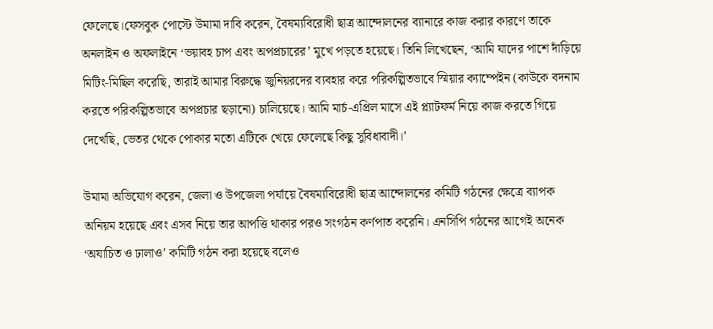ফেলেছে।ফেসবুক পোস্টে উমামা দাবি করেন, বৈষম্যবিরোধী ছাত্র আন্দোলনের ব্যানারে কাজ করার কারণে তাকে অনলাইন ও অফলাইনে ‘ভয়াবহ চাপ এবং অপপ্রচারের’ মুখে পড়তে হয়েছে। তিনি লিখেছেন, ‘আমি যাদের পাশে দাঁড়িয়ে মিটিং-মিছিল করেছি, তারাই আমার বিরুদ্ধে জুনিয়রদের ব্যবহার করে পরিকল্পিতভাবে স্মিয়ার ক্যাম্পেইন (কাউকে বদনাম করতে পরিকল্পিতভাবে অপপ্রচার ছড়ানো) চালিয়েছে। আমি মার্চ-এপ্রিল মাসে এই প্ল্যাটফর্ম নিয়ে কাজ করতে গিয়ে দেখেছি, ভেতর থেকে পোকার মতো এটিকে খেয়ে ফেলেছে কিছু সুবিধাবাদী।’

উমামা অভিযোগ করেন, জেলা ও উপজেলা পর্যায়ে বৈষম্যবিরোধী ছাত্র আন্দোলনের কমিটি গঠনের ক্ষেত্রে ব্যাপক অনিয়ম হয়েছে এবং এসব নিয়ে তার আপত্তি থাকার পরও সংগঠন কর্ণপাত করেনি। এনসিপি গঠনের আগেই অনেক ‘অযাচিত ও ঢালাও’ কমিটি গঠন করা হয়েছে বলেও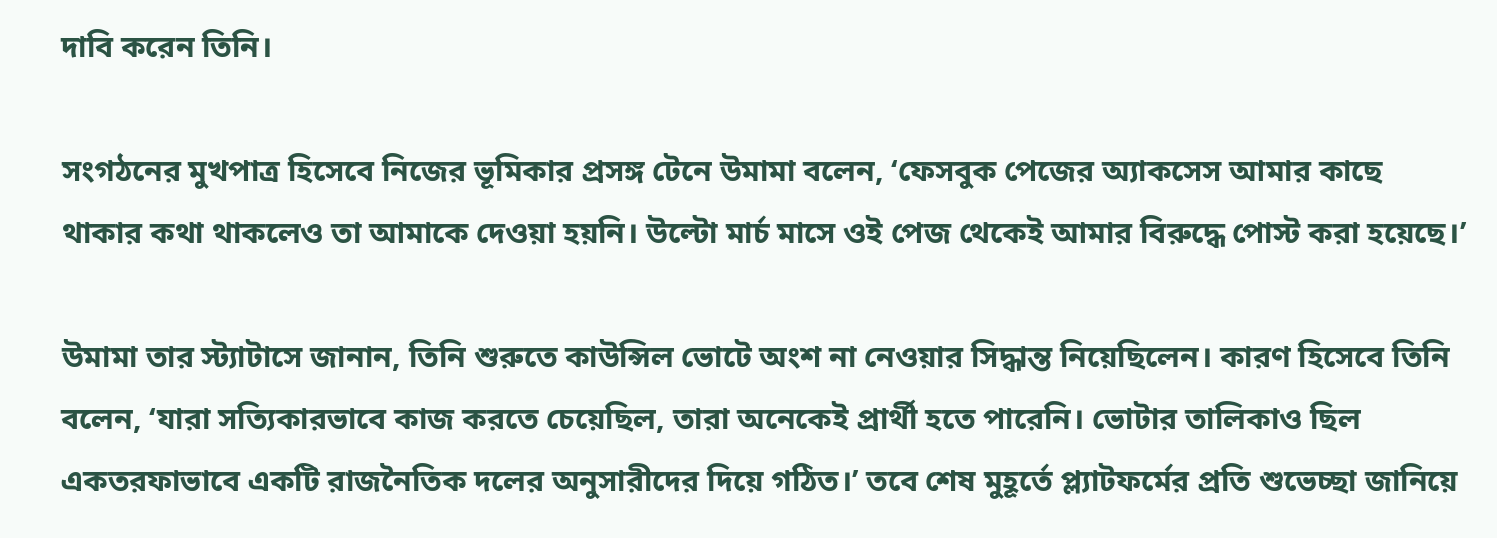দাবি করেন তিনি।

সংগঠনের মুখপাত্র হিসেবে নিজের ভূমিকার প্রসঙ্গ টেনে উমামা বলেন, ‘ফেসবুক পেজের অ্যাকসেস আমার কাছে থাকার কথা থাকলেও তা আমাকে দেওয়া হয়নি। উল্টো মার্চ মাসে ওই পেজ থেকেই আমার বিরুদ্ধে পোস্ট করা হয়েছে।’

উমামা তার স্ট্যাটাসে জানান, তিনি শুরুতে কাউন্সিল ভোটে অংশ না নেওয়ার সিদ্ধান্ত নিয়েছিলেন। কারণ হিসেবে তিনি বলেন, ‘যারা সত্যিকারভাবে কাজ করতে চেয়েছিল, তারা অনেকেই প্রার্থী হতে পারেনি। ভোটার তালিকাও ছিল একতরফাভাবে একটি রাজনৈতিক দলের অনুসারীদের দিয়ে গঠিত।’ তবে শেষ মুহূর্তে প্ল্যাটফর্মের প্রতি শুভেচ্ছা জানিয়ে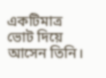একটিমাত্র ভোট দিয়ে আসেন তিনি।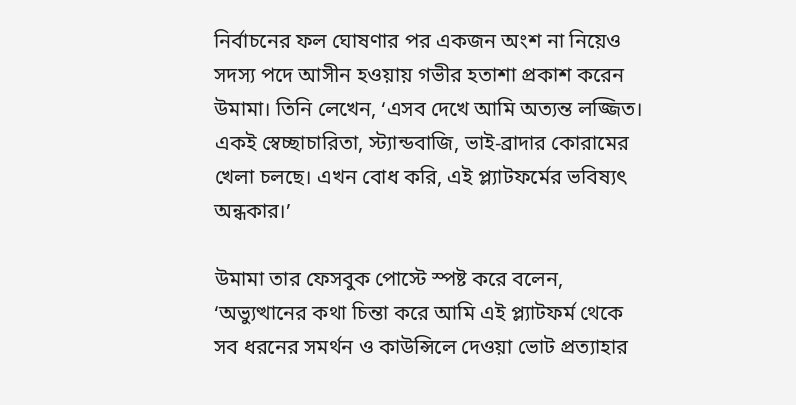নির্বাচনের ফল ঘোষণার পর একজন অংশ না নিয়েও সদস্য পদে আসীন হওয়ায় গভীর হতাশা প্রকাশ করেন উমামা। তিনি লেখেন, ‘এসব দেখে আমি অত্যন্ত লজ্জিত। একই স্বেচ্ছাচারিতা, স্ট্যান্ডবাজি, ভাই-ব্রাদার কোরামের খেলা চলছে। এখন বোধ করি, এই প্ল্যাটফর্মের ভবিষ্যৎ অন্ধকার।’

উমামা তার ফেসবুক পোস্টে স্পষ্ট করে বলেন, ‘অভ্যুত্থানের কথা চিন্তা করে আমি এই প্ল্যাটফর্ম থেকে সব ধরনের সমর্থন ও কাউন্সিলে দেওয়া ভোট প্রত্যাহার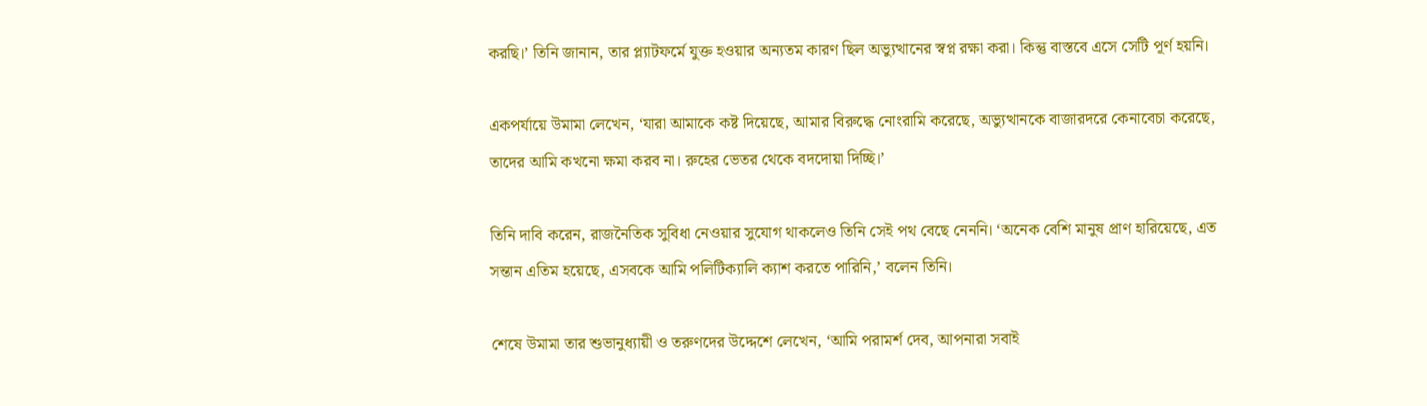করছি।’ তিনি জানান, তার প্ল্যাটফর্মে যুক্ত হওয়ার অন্যতম কারণ ছিল অভ্যুত্থানের স্বপ্ন রক্ষা করা। কিন্তু বাস্তবে এসে সেটি পূর্ণ হয়নি।

একপর্যায়ে উমামা লেখেন, ‘যারা আমাকে কষ্ট দিয়েছে, আমার বিরুদ্ধে নোংরামি করেছে, অভ্যুত্থানকে বাজারদরে কেনাবেচা করেছে, তাদের আমি কখনো ক্ষমা করব না। রুহের ভেতর থেকে বদদোয়া দিচ্ছি।’

তিনি দাবি করেন, রাজনৈতিক সুবিধা নেওয়ার সুযোগ থাকলেও তিনি সেই পথ বেছে নেননি। ‘অনেক বেশি মানুষ প্রাণ হারিয়েছে, এত সন্তান এতিম হয়েছে, এসবকে আমি পলিটিক্যালি ক্যাশ করতে পারিনি,’ বলেন তিনি।

শেষে উমামা তার শুভানুধ্যায়ী ও তরুণদের উদ্দেশে লেখেন, ‘আমি পরামর্শ দেব, আপনারা সবাই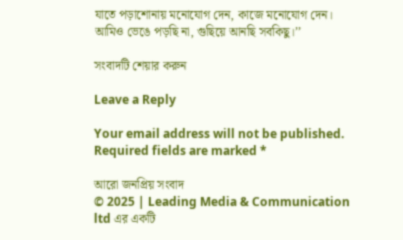যাতে পড়াশোনায় মনোযোগ দেন, কাজে মনোযোগ দেন। আমিও ভেঙে পড়ছি না, গুছিয়ে আনছি সবকিছু।’’

সংবাদটি শেয়ার করুন

Leave a Reply

Your email address will not be published. Required fields are marked *

আরো জনপ্রিয় সংবাদ
© 2025 | Leading Media & Communication ltd এর এক‌টি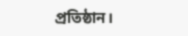প্রতিষ্ঠান।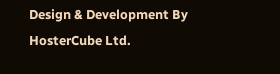Design & Development By HosterCube Ltd.